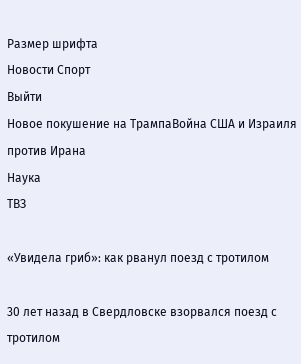Размер шрифта
Новости Спорт
Выйти
Новое покушение на ТрампаВойна США и Израиля против Ирана
Наука
ТВЗ

«Увидела гриб»: как рванул поезд с тротилом

30 лет назад в Свердловске взорвался поезд с тротилом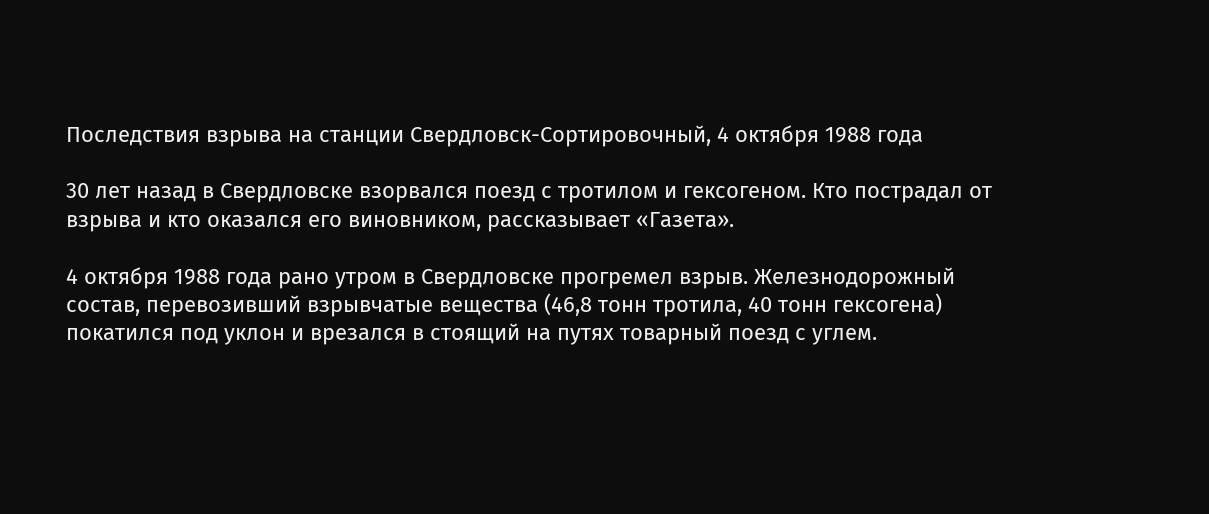Последствия взрыва на станции Свердловск-Сортировочный, 4 октября 1988 года

30 лет назад в Свердловске взорвался поезд с тротилом и гексогеном. Кто пострадал от взрыва и кто оказался его виновником, рассказывает «Газета».

4 октября 1988 года рано утром в Свердловске прогремел взрыв. Железнодорожный состав, перевозивший взрывчатые вещества (46,8 тонн тротила, 40 тонн гексогена) покатился под уклон и врезался в стоящий на путях товарный поезд с углем.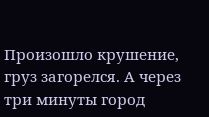Произошло крушение, груз загорелся. А через три минуты город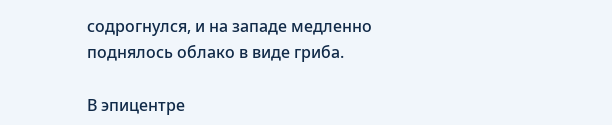содрогнулся, и на западе медленно поднялось облако в виде гриба.

В эпицентре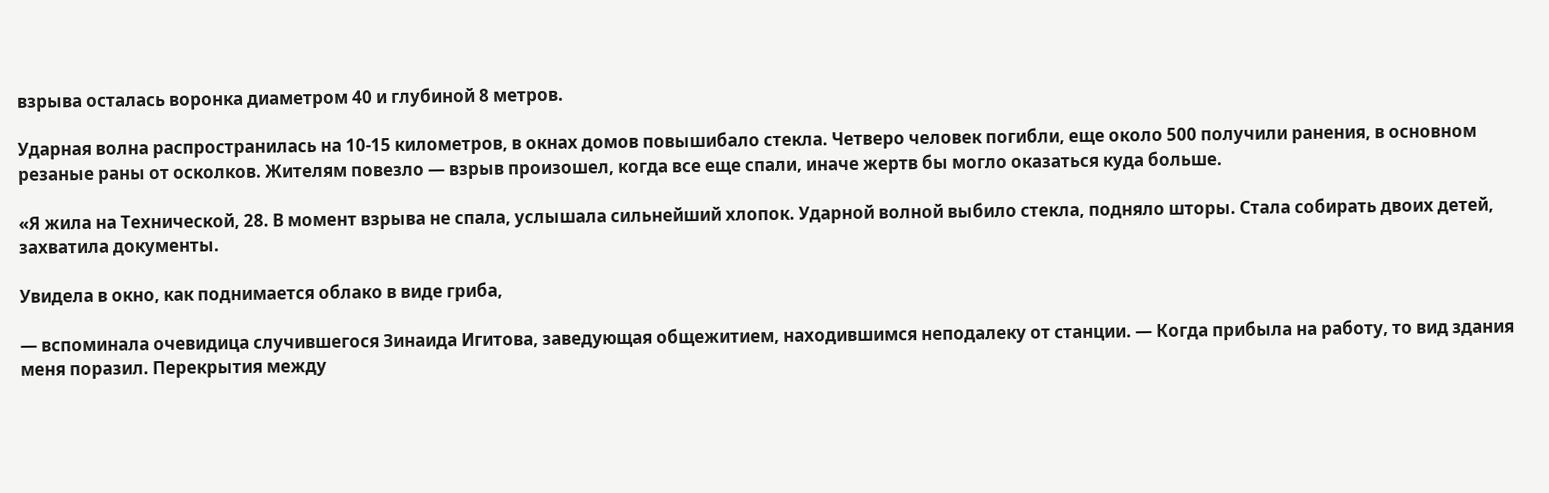взрыва осталась воронка диаметром 40 и глубиной 8 метров.

Ударная волна распространилась на 10-15 километров, в окнах домов повышибало стекла. Четверо человек погибли, еще около 500 получили ранения, в основном резаные раны от осколков. Жителям повезло — взрыв произошел, когда все еще спали, иначе жертв бы могло оказаться куда больше.

«Я жила на Технической, 28. В момент взрыва не спала, услышала сильнейший хлопок. Ударной волной выбило стекла, подняло шторы. Стала собирать двоих детей, захватила документы.

Увидела в окно, как поднимается облако в виде гриба,

— вспоминала очевидица случившегося Зинаида Игитова, заведующая общежитием, находившимся неподалеку от станции. — Когда прибыла на работу, то вид здания меня поразил. Перекрытия между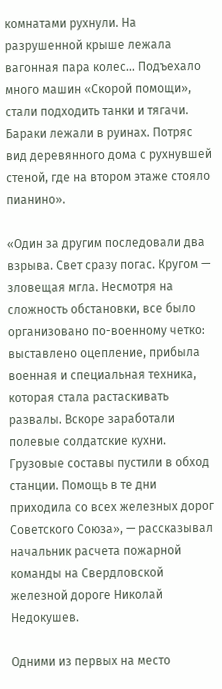комнатами рухнули. На разрушенной крыше лежала вагонная пара колес... Подъехало много машин «Скорой помощи», стали подходить танки и тягачи. Бараки лежали в руинах. Потряс вид деревянного дома с рухнувшей стеной, где на втором этаже стояло пианино».

«Один за другим последовали два взрыва. Свет сразу погас. Кругом — зловещая мгла. Несмотря на сложность обстановки, все было организовано по-военному четко: выставлено оцепление, прибыла военная и специальная техника, которая стала растаскивать развалы. Вскоре заработали полевые солдатские кухни. Грузовые составы пустили в обход станции. Помощь в те дни приходила со всех железных дорог Советского Союза», — рассказывал начальник расчета пожарной команды на Свердловской железной дороге Николай Недокушев.

Одними из первых на место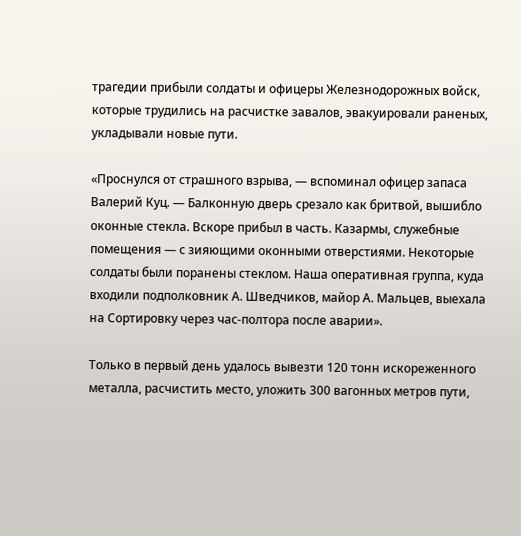трагедии прибыли солдаты и офицеры Железнодорожных войск, которые трудились на расчистке завалов, эвакуировали раненых, укладывали новые пути.

«Проснулся от страшного взрыва, — вспоминал офицер запаса Валерий Куц. — Балконную дверь срезало как бритвой, вышибло оконные стекла. Вскоре прибыл в часть. Казармы, служебные помещения — с зияющими оконными отверстиями. Некоторые солдаты были поранены стеклом. Наша оперативная группа, куда входили подполковник А. Шведчиков, майор А. Мальцев, выехала на Сортировку через час-полтора после аварии».

Только в первый день удалось вывезти 120 тонн искореженного металла, расчистить место, уложить 300 вагонных метров пути,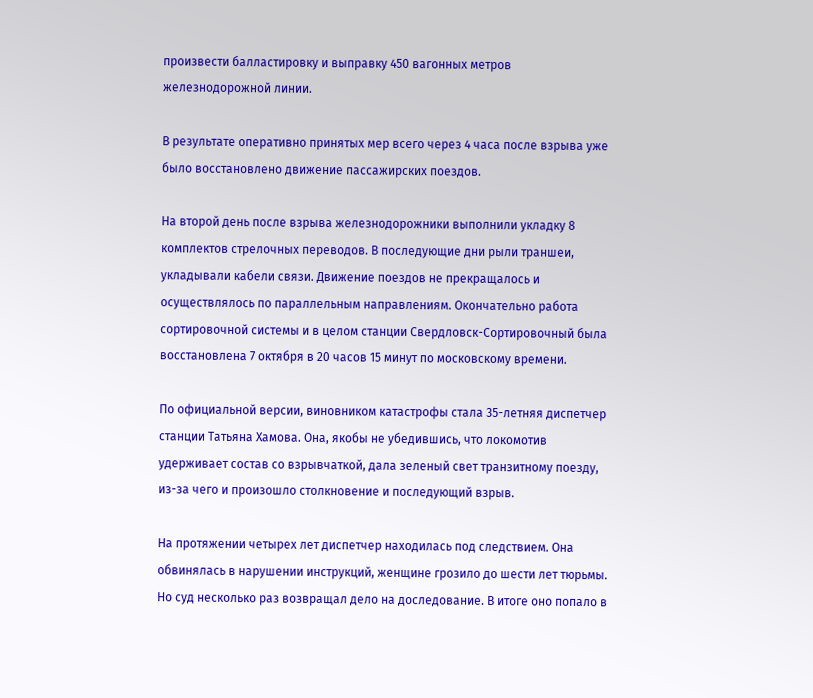произвести балластировку и выправку 450 вагонных метров железнодорожной линии.

В результате оперативно принятых мер всего через 4 часа после взрыва уже было восстановлено движение пассажирских поездов.

На второй день после взрыва железнодорожники выполнили укладку 8 комплектов стрелочных переводов. В последующие дни рыли траншеи, укладывали кабели связи. Движение поездов не прекращалось и осуществлялось по параллельным направлениям. Окончательно работа сортировочной системы и в целом станции Свердловск-Сортировочный была восстановлена 7 октября в 20 часов 15 минут по московскому времени.

По официальной версии, виновником катастрофы стала 35-летняя диспетчер станции Татьяна Хамова. Она, якобы не убедившись, что локомотив удерживает состав со взрывчаткой, дала зеленый свет транзитному поезду, из-за чего и произошло столкновение и последующий взрыв.

На протяжении четырех лет диспетчер находилась под следствием. Она обвинялась в нарушении инструкций, женщине грозило до шести лет тюрьмы. Но суд несколько раз возвращал дело на доследование. В итоге оно попало в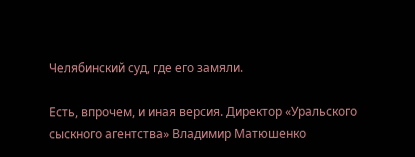Челябинский суд, где его замяли.

Есть, впрочем, и иная версия. Директор «Уральского сыскного агентства» Владимир Матюшенко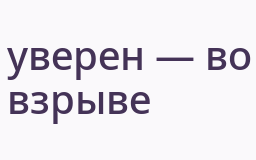уверен — во взрыве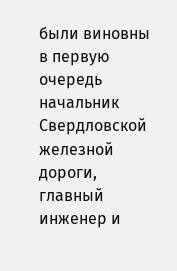были виновны в первую очередь начальник Свердловской железной дороги, главный инженер и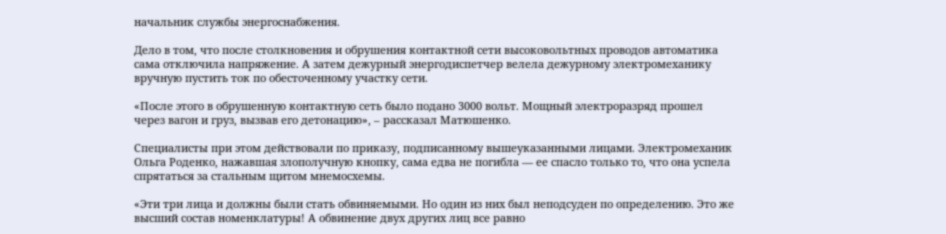начальник службы энергоснабжения.

Дело в том, что после столкновения и обрушения контактной сети высоковольтных проводов автоматика сама отключила напряжение. А затем дежурный энергодиспетчер велела дежурному электромеханику вручную пустить ток по обесточенному участку сети.

«После этого в обрушенную контактную сеть было подано 3000 вольт. Мощный электроразряд прошел через вагон и груз, вызвав его детонацию», – рассказал Матюшенко.

Специалисты при этом действовали по приказу, подписанному вышеуказанными лицами. Электромеханик Ольга Роденко, нажавшая злополучную кнопку, сама едва не погибла — ее спасло только то, что она успела спрятаться за стальным щитом мнемосхемы.

«Эти три лица и должны были стать обвиняемыми. Но один из них был неподсуден по определению. Это же высший состав номенклатуры! А обвинение двух других лиц все равно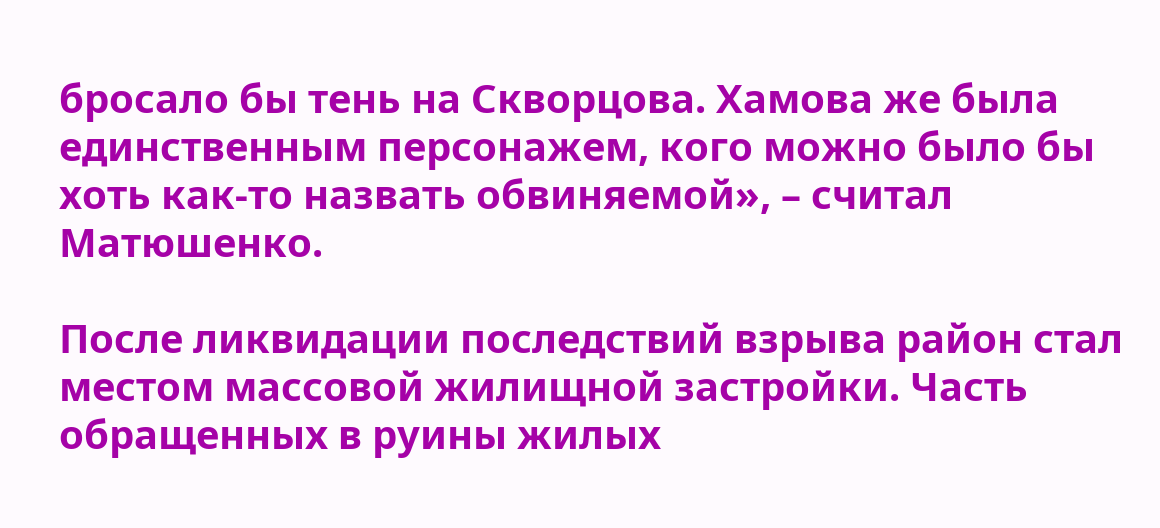бросало бы тень на Скворцова. Хамова же была единственным персонажем, кого можно было бы хоть как-то назвать обвиняемой», – считал Матюшенко.

После ликвидации последствий взрыва район стал местом массовой жилищной застройки. Часть обращенных в руины жилых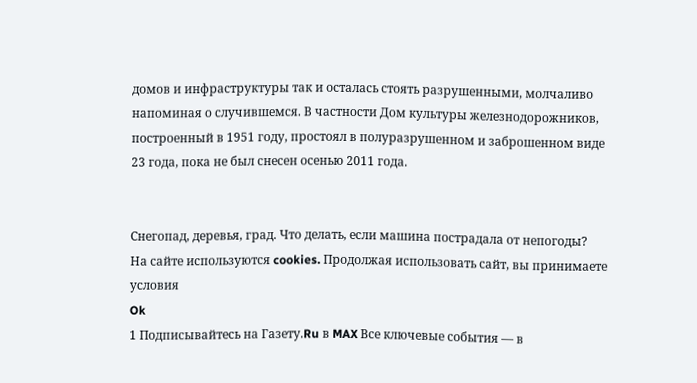домов и инфраструктуры так и осталась стоять разрушенными, молчаливо напоминая о случившемся. В частности Дом культуры железнодорожников, построенный в 1951 году, простоял в полуразрушенном и заброшенном виде 23 года, пока не был снесен осенью 2011 года.


Снегопад, деревья, град. Что делать, если машина пострадала от непогоды?
На сайте используются cookies. Продолжая использовать сайт, вы принимаете условия
Ok
1 Подписывайтесь на Газету.Ru в MAX Все ключевые события — в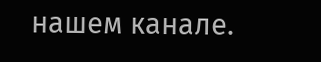нашем канале.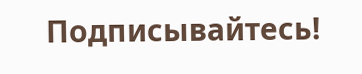Подписывайтесь!